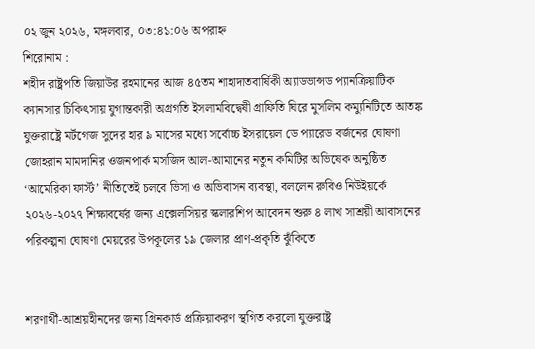০২ জুন ২০২৬, মঙ্গলবার, ০৩:৪১:০৬ অপরাহ্ন
শিরোনাম :
শহীদ রাষ্ট্রপতি জিয়াউর রহমানের আজ ৪৫তম শাহাদাতবার্ষিকী অ্যাডভান্সড প্যানক্রিয়াটিক ক্যানসার চিকিৎসায় যুগান্তকারী অগ্রগতি ইসলামবিদ্বেষী গ্রাফিতি ঘিরে মুসলিম কম্যুনিটিতে আতঙ্ক যুক্তরাষ্ট্রে মর্টগেজ সুদের হার ৯ মাসের মধ্যে সর্বোচ্চ ইসরায়েল ডে প্যারেড বর্জনের ঘোষণা জোহরান মামদানির ওজনপার্ক মসজিদ আল-আমানের নতুন কমিটির অভিষেক অনুষ্ঠিত ‘আমেরিকা ফার্স্ট’ নীতিতেই চলবে ভিসা ও অভিবাসন ব্যবস্থা, বললেন রুবিও নিউইয়র্কে ২০২৬-২০২৭ শিক্ষাবর্ষের জন্য এক্সেলসিয়র স্কলারশিপ আবেদন শুরু ৪ লাখ সাশ্রয়ী আবাসনের পরিকল্পনা ঘোষণা মেয়রের উপকূলের ১৯ জেলার প্রাণ-প্রকৃতি ঝুঁকিতে


শরণার্থী-আশ্রয়হীনদের জন্য গ্রিনকার্ড প্রক্রিয়াকরণ স্থগিত করলো যুক্তরাষ্ট্র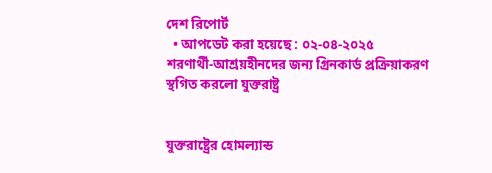দেশ রিপোর্ট
  • আপডেট করা হয়েছে : ০২-০৪-২০২৫
শরণার্থী-আশ্রয়হীনদের জন্য গ্রিনকার্ড প্রক্রিয়াকরণ স্থগিত করলো যুক্তরাষ্ট্র


যুক্তরাষ্ট্রের হোমল্যান্ড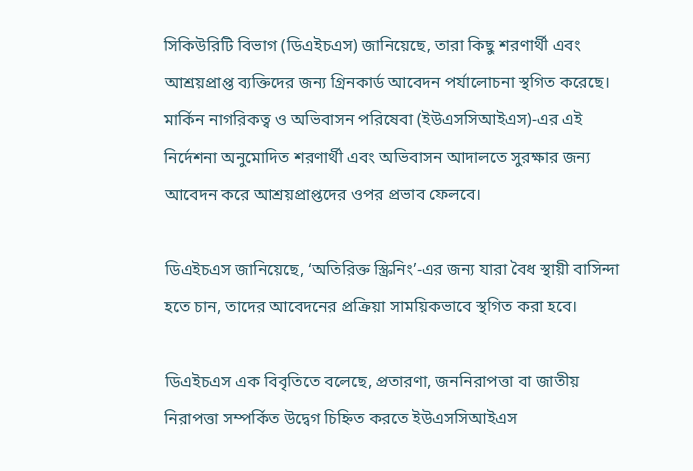সিকিউরিটি বিভাগ (ডিএইচএস) জানিয়েছে, তারা কিছু শরণার্থী এবং আশ্রয়প্রাপ্ত ব্যক্তিদের জন্য গ্রিনকার্ড আবেদন পর্যালোচনা স্থগিত করেছে। মার্কিন নাগরিকত্ব ও অভিবাসন পরিষেবা (ইউএসসিআইএস)-এর এই নির্দেশনা অনুমোদিত শরণার্থী এবং অভিবাসন আদালতে সুরক্ষার জন্য আবেদন করে আশ্রয়প্রাপ্তদের ওপর প্রভাব ফেলবে।

ডিএইচএস জানিয়েছে, ‘অতিরিক্ত স্ক্রিনিং’-এর জন্য যারা বৈধ স্থায়ী বাসিন্দা হতে চান, তাদের আবেদনের প্রক্রিয়া সাময়িকভাবে স্থগিত করা হবে।

ডিএইচএস এক বিবৃতিতে বলেছে, প্রতারণা, জননিরাপত্তা বা জাতীয় নিরাপত্তা সম্পর্কিত উদ্বেগ চিহ্নিত করতে ইউএসসিআইএস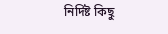নির্দিষ্ট কিছু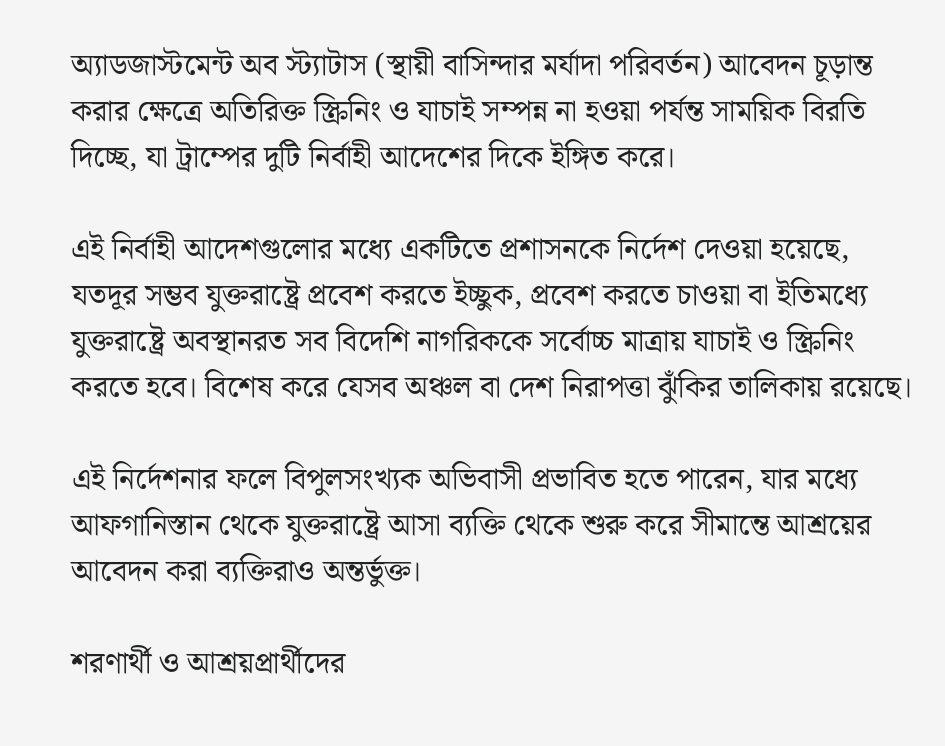অ্যাডজাস্টমেন্ট অব স্ট্যাটাস (স্থায়ী বাসিন্দার মর্যাদা পরিবর্তন) আবেদন চূড়ান্ত করার ক্ষেত্রে অতিরিক্ত স্ক্রিনিং ও যাচাই সম্পন্ন না হওয়া পর্যন্ত সাময়িক বিরতি দিচ্ছে, যা ট্রাম্পের দুটি নির্বাহী আদেশের দিকে ইঙ্গিত করে।

এই নির্বাহী আদেশগুলোর মধ্যে একটিতে প্রশাসনকে নির্দেশ দেওয়া হয়েছে, যতদূর সম্ভব যুক্তরাষ্ট্রে প্রবেশ করতে ইচ্ছুক, প্রবেশ করতে চাওয়া বা ইতিমধ্যে যুক্তরাষ্ট্রে অবস্থানরত সব বিদেশি নাগরিককে সর্বোচ্চ মাত্রায় যাচাই ও স্ক্রিনিং করতে হবে। বিশেষ করে যেসব অঞ্চল বা দেশ নিরাপত্তা ঝুঁকির তালিকায় রয়েছে।

এই নির্দেশনার ফলে বিপুলসংখ্যক অভিবাসী প্রভাবিত হতে পারেন, যার মধ্যে আফগানিস্তান থেকে যুক্তরাষ্ট্রে আসা ব্যক্তি থেকে শুরু করে সীমান্তে আশ্রয়ের আবেদন করা ব্যক্তিরাও অন্তর্ভুক্ত।

শরণার্থী ও আশ্রয়প্রার্থীদের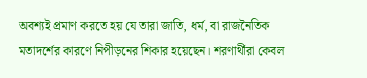অবশ্যই প্রমাণ করতে হয় যে তারা জাতি, ধর্ম, বা রাজনৈতিক মতাদর্শের কারণে নিপীড়নের শিকার হয়েছেন। শরণার্থীরা কেবল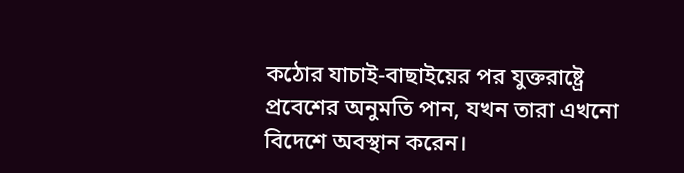কঠোর যাচাই-বাছাইয়ের পর যুক্তরাষ্ট্রে প্রবেশের অনুমতি পান, যখন তারা এখনো বিদেশে অবস্থান করেন।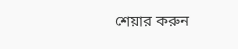শেয়ার করুন